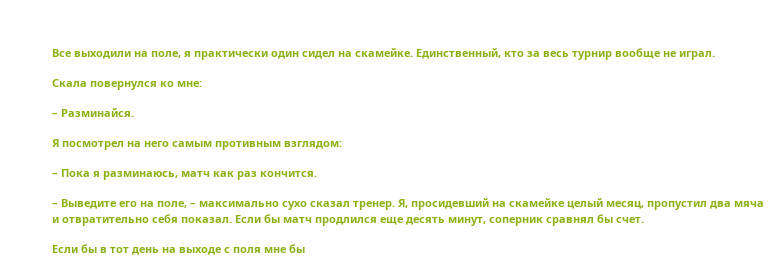Все выходили на поле, я практически один сидел на скамейке. Единственный, кто за весь турнир вообще не играл.

Скала повернулся ко мне:

– Разминайся.

Я посмотрел на него самым противным взглядом:

– Пока я разминаюсь, матч как раз кончится.

– Выведите его на поле, – максимально сухо сказал тренер. Я, просидевший на скамейке целый месяц, пропустил два мяча и отвратительно себя показал. Если бы матч продлился еще десять минут, соперник сравнял бы счет.

Если бы в тот день на выходе с поля мне бы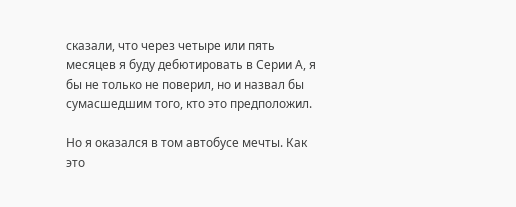сказали, что через четыре или пять месяцев я буду дебютировать в Серии А, я бы не только не поверил, но и назвал бы сумасшедшим того, кто это предположил.

Но я оказался в том автобусе мечты. Как это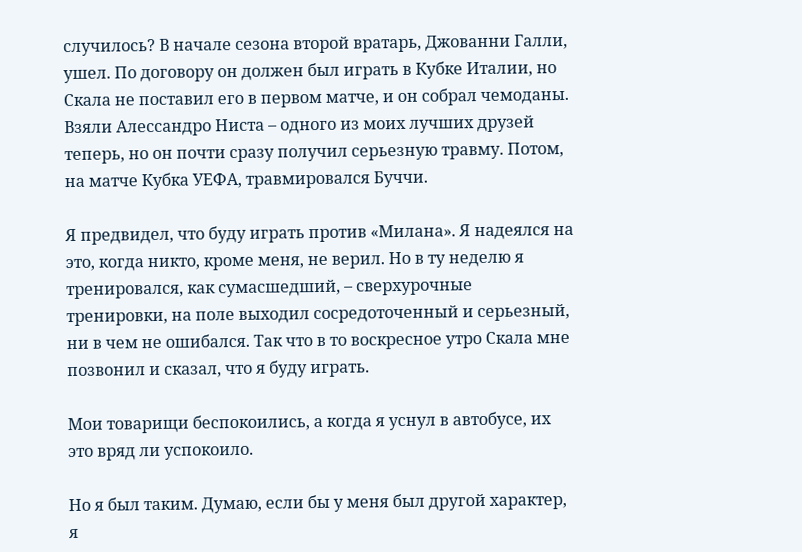случилось? В начале сезона второй вратарь, Джованни Галли, ушел. По договору он должен был играть в Кубке Италии, но Скала не поставил его в первом матче, и он собрал чемоданы. Взяли Алессандро Ниста – одного из моих лучших друзей теперь, но он почти сразу получил серьезную травму. Потом, на матче Кубка УЕФА, травмировался Буччи.

Я предвидел, что буду играть против «Милана». Я надеялся на это, когда никто, кроме меня, не верил. Но в ту неделю я тренировался, как сумасшедший, – сверхурочные тренировки, на поле выходил сосредоточенный и серьезный, ни в чем не ошибался. Так что в то воскресное утро Скала мне позвонил и сказал, что я буду играть.

Мои товарищи беспокоились, а когда я уснул в автобусе, их это вряд ли успокоило.

Но я был таким. Думаю, если бы у меня был другой характер, я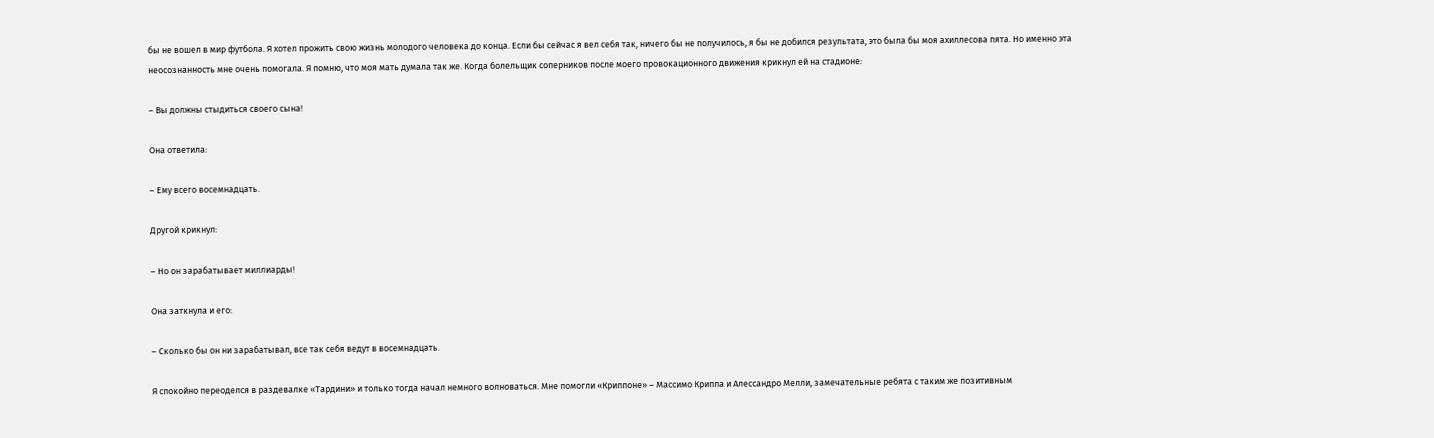бы не вошел в мир футбола. Я хотел прожить свою жизнь молодого человека до конца. Если бы сейчас я вел себя так, ничего бы не получилось, я бы не добился результата, это была бы моя ахиллесова пята. Но именно эта неосознанность мне очень помогала. Я помню, что моя мать думала так же. Когда болельщик соперников после моего провокационного движения крикнул ей на стадионе:

– Вы должны стыдиться своего сына!

Она ответила:

– Ему всего восемнадцать.

Другой крикнул:

– Но он зарабатывает миллиарды!

Она заткнула и его:

– Сколько бы он ни зарабатывал, все так себя ведут в восемнадцать.

Я спокойно переоделся в раздевалке «Тардини» и только тогда начал немного волноваться. Мне помогли «Криппоне» – Массимо Криппа и Алессандро Мелли, замечательные ребята с таким же позитивным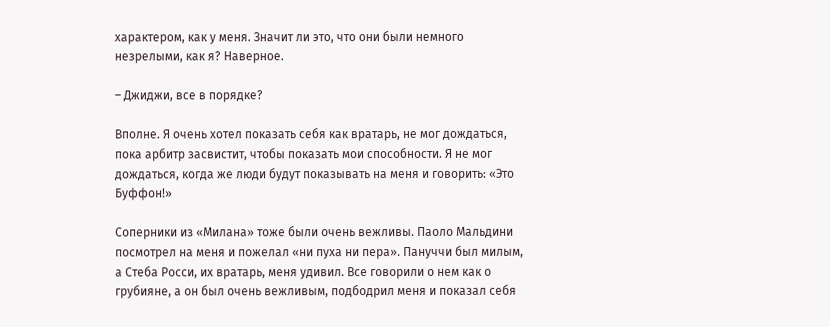характером, как у меня. Значит ли это, что они были немного незрелыми, как я? Наверное.

– Джиджи, все в порядке?

Вполне. Я очень хотел показать себя как вратарь, не мог дождаться, пока арбитр засвистит, чтобы показать мои способности. Я не мог дождаться, когда же люди будут показывать на меня и говорить: «Это Буффон!»

Соперники из «Милана» тоже были очень вежливы. Паоло Мальдини посмотрел на меня и пожелал «ни пуха ни пера». Пануччи был милым, а Стеба Росси, их вратарь, меня удивил. Все говорили о нем как о грубияне, а он был очень вежливым, подбодрил меня и показал себя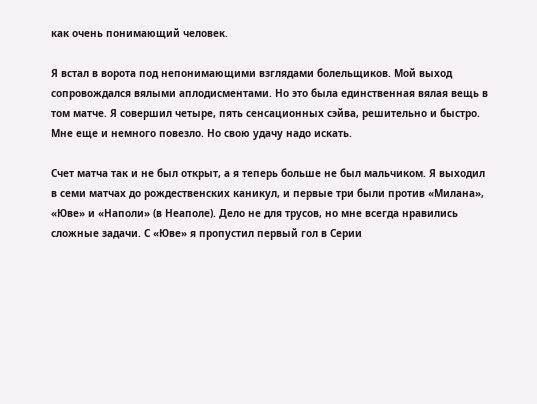как очень понимающий человек.

Я встал в ворота под непонимающими взглядами болельщиков. Мой выход сопровождался вялыми аплодисментами. Но это была единственная вялая вещь в том матче. Я совершил четыре, пять сенсационных сэйва, решительно и быстро. Мне еще и немного повезло. Но свою удачу надо искать.

Счет матча так и не был открыт, а я теперь больше не был мальчиком. Я выходил в семи матчах до рождественских каникул, и первые три были против «Милана», «Юве» и «Наполи» (в Неаполе). Дело не для трусов, но мне всегда нравились сложные задачи. С «Юве» я пропустил первый гол в Серии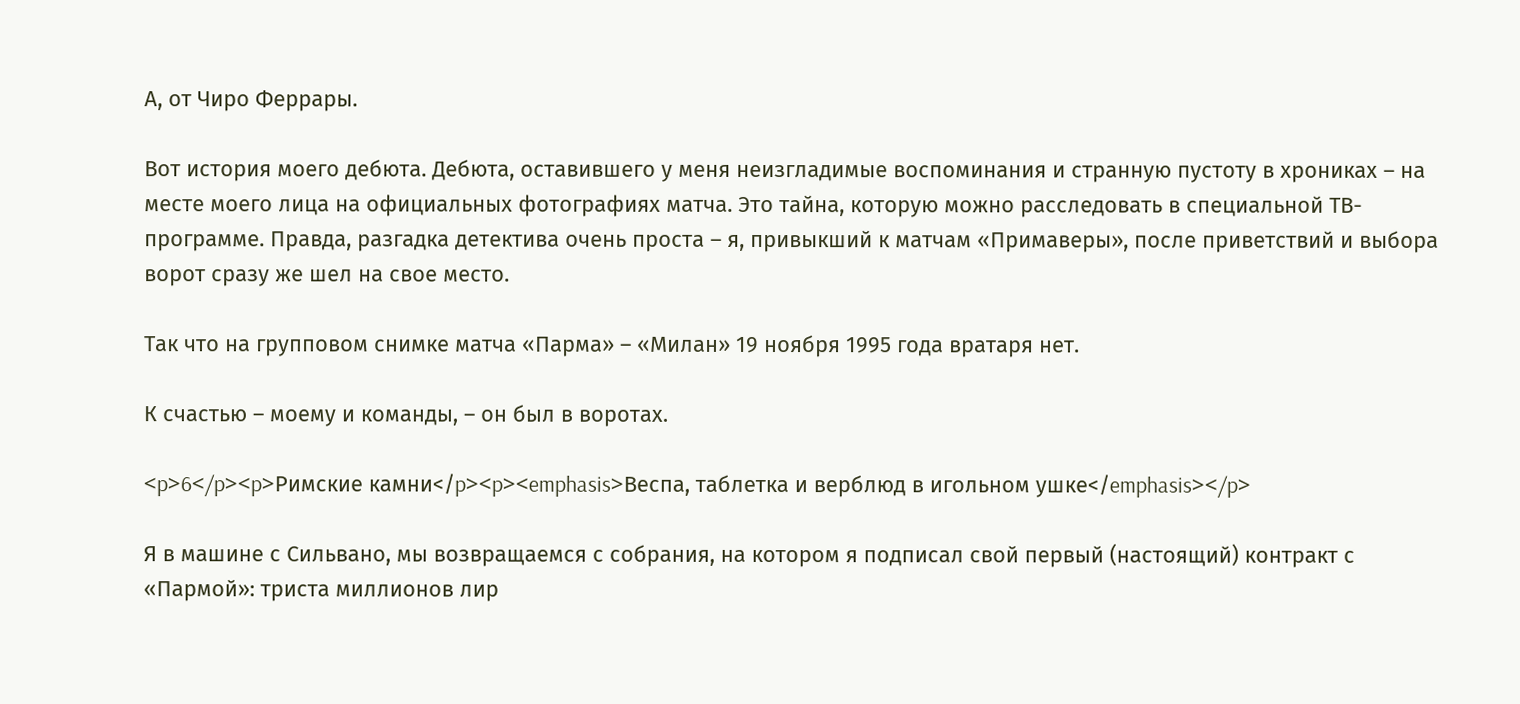А, от Чиро Феррары.

Вот история моего дебюта. Дебюта, оставившего у меня неизгладимые воспоминания и странную пустоту в хрониках – на месте моего лица на официальных фотографиях матча. Это тайна, которую можно расследовать в специальной ТВ-программе. Правда, разгадка детектива очень проста – я, привыкший к матчам «Примаверы», после приветствий и выбора ворот сразу же шел на свое место.

Так что на групповом снимке матча «Парма» – «Милан» 19 ноября 1995 года вратаря нет.

К счастью – моему и команды, – он был в воротах.

<p>6</p><p>Римские камни</p><p><emphasis>Веспа, таблетка и верблюд в игольном ушке</emphasis></p>

Я в машине с Сильвано, мы возвращаемся с собрания, на котором я подписал свой первый (настоящий) контракт с «Пармой»: триста миллионов лир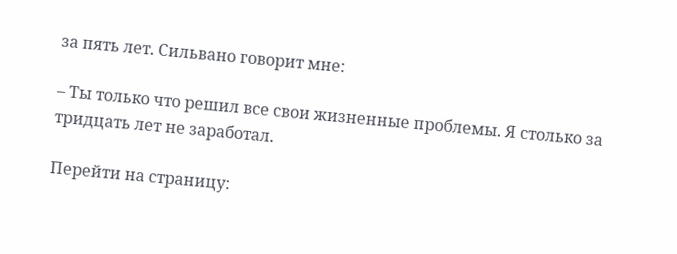за пять лет. Сильвано говорит мне:

– Ты только что решил все свои жизненные проблемы. Я столько за тридцать лет не заработал.

Перейти на страницу: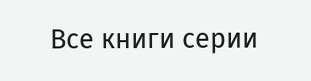Все книги серии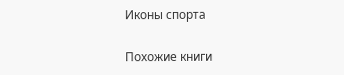Иконы спорта

Похожие книги